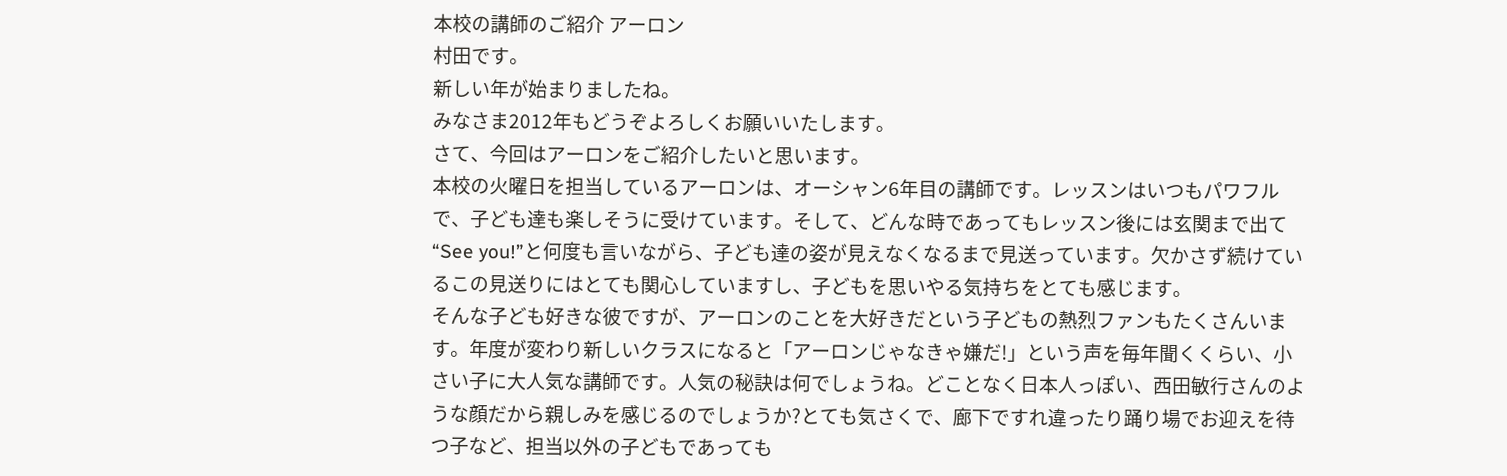本校の講師のご紹介 アーロン
村田です。
新しい年が始まりましたね。
みなさま2012年もどうぞよろしくお願いいたします。
さて、今回はアーロンをご紹介したいと思います。
本校の火曜日を担当しているアーロンは、オーシャン6年目の講師です。レッスンはいつもパワフルで、子ども達も楽しそうに受けています。そして、どんな時であってもレッスン後には玄関まで出て“See you!”と何度も言いながら、子ども達の姿が見えなくなるまで見送っています。欠かさず続けているこの見送りにはとても関心していますし、子どもを思いやる気持ちをとても感じます。
そんな子ども好きな彼ですが、アーロンのことを大好きだという子どもの熱烈ファンもたくさんいます。年度が変わり新しいクラスになると「アーロンじゃなきゃ嫌だ!」という声を毎年聞くくらい、小さい子に大人気な講師です。人気の秘訣は何でしょうね。どことなく日本人っぽい、西田敏行さんのような顔だから親しみを感じるのでしょうか?とても気さくで、廊下ですれ違ったり踊り場でお迎えを待つ子など、担当以外の子どもであっても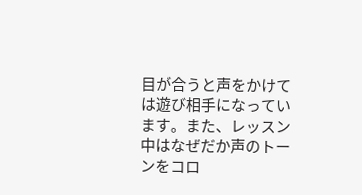目が合うと声をかけては遊び相手になっています。また、レッスン中はなぜだか声のトーンをコロ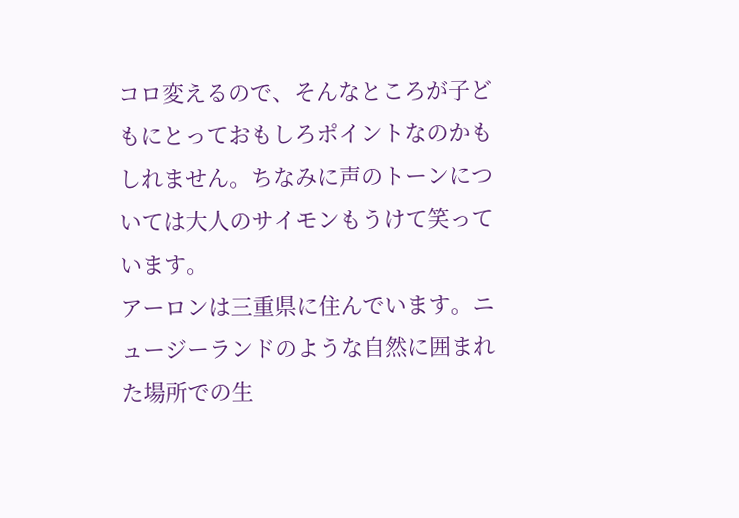コロ変えるので、そんなところが子どもにとっておもしろポイントなのかもしれません。ちなみに声のトーンについては大人のサイモンもうけて笑っています。
アーロンは三重県に住んでいます。ニュージーランドのような自然に囲まれた場所での生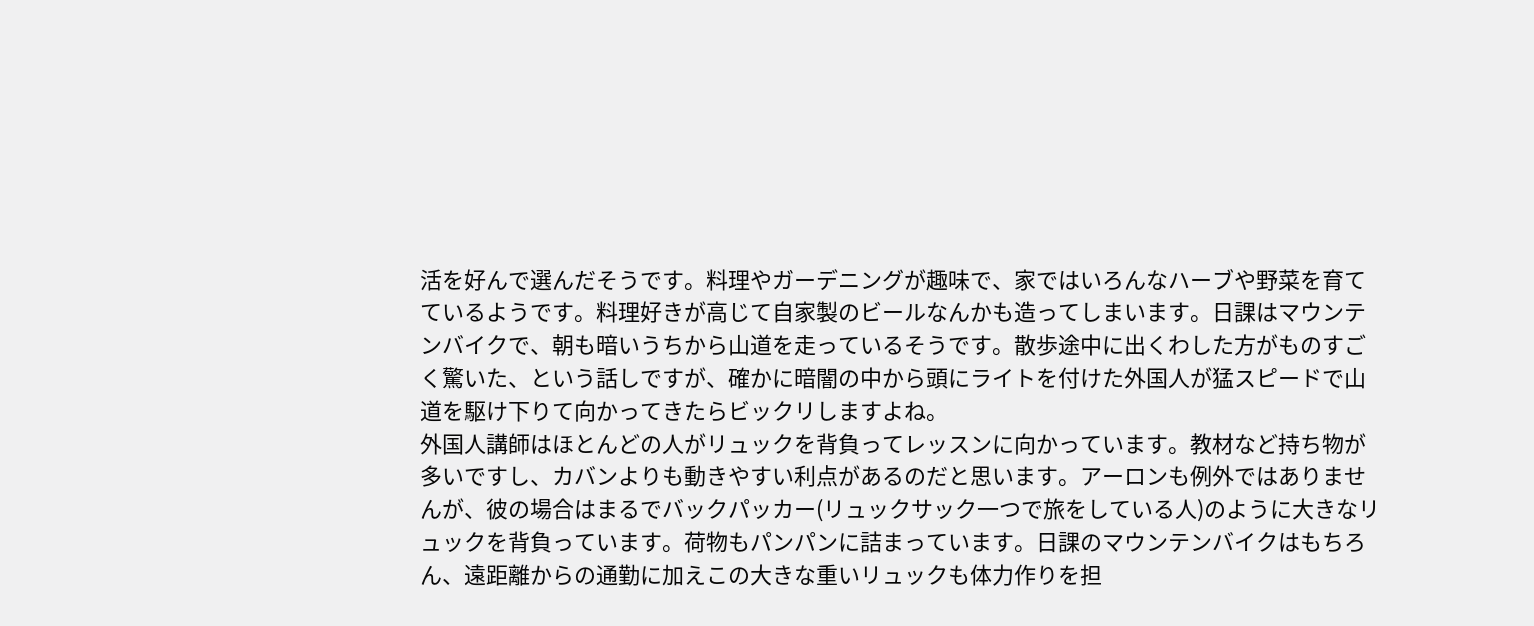活を好んで選んだそうです。料理やガーデニングが趣味で、家ではいろんなハーブや野菜を育てているようです。料理好きが高じて自家製のビールなんかも造ってしまいます。日課はマウンテンバイクで、朝も暗いうちから山道を走っているそうです。散歩途中に出くわした方がものすごく驚いた、という話しですが、確かに暗闇の中から頭にライトを付けた外国人が猛スピードで山道を駆け下りて向かってきたらビックリしますよね。
外国人講師はほとんどの人がリュックを背負ってレッスンに向かっています。教材など持ち物が多いですし、カバンよりも動きやすい利点があるのだと思います。アーロンも例外ではありませんが、彼の場合はまるでバックパッカー(リュックサック一つで旅をしている人)のように大きなリュックを背負っています。荷物もパンパンに詰まっています。日課のマウンテンバイクはもちろん、遠距離からの通勤に加えこの大きな重いリュックも体力作りを担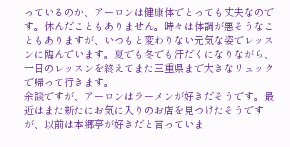っているのか、アーロンは健康体でとっても丈夫なのです。休んだこともありません。時々は体調が悪そうなこともありますが、いつもと変わりない元気な姿でレッスンに臨んでいます。夏でも冬でも汗だくになりながら、一日のレッスンを終えてまた三重県まで大きなリュックで帰って行きます。
余談ですが、アーロンはラーメンが好きだそうです。最近はまた新たにお気に入りのお店を見つけたそうですが、以前は本郷亭が好きだと言っていま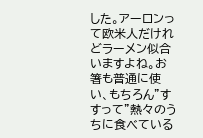した。アーロンって欧米人だけれどラーメン似合いますよね。お箸も普通に使い、もちろん”すすって”熱々のうちに食べている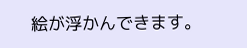絵が浮かんできます。